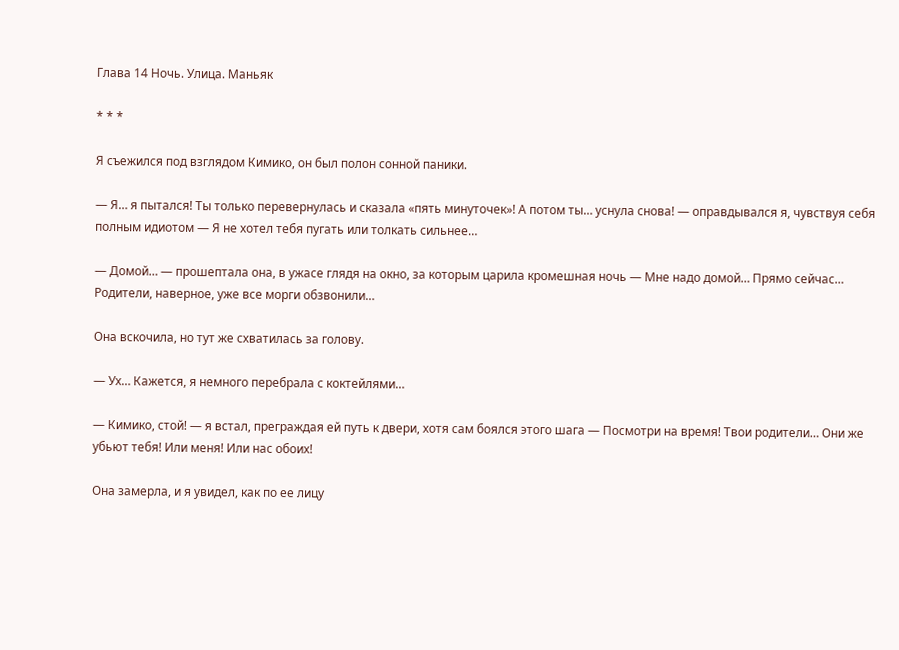Глава 14 Ночь. Улица. Маньяк

* * *

Я съежился под взглядом Кимико, он был полон сонной паники.

— Я… я пытался! Ты только перевернулась и сказала «пять минуточек»! А потом ты… уснула снова! — оправдывался я, чувствуя себя полным идиотом — Я не хотел тебя пугать или толкать сильнее…

— Домой… — прошептала она, в ужасе глядя на окно, за которым царила кромешная ночь — Мне надо домой… Прямо сейчас… Родители, наверное, уже все морги обзвонили…

Она вскочила, но тут же схватилась за голову.

— Ух… Кажется, я немного перебрала с коктейлями…

— Кимико, стой! — я встал, преграждая ей путь к двери, хотя сам боялся этого шага — Посмотри на время! Твои родители… Они же убьют тебя! Или меня! Или нас обоих!

Она замерла, и я увидел, как по ее лицу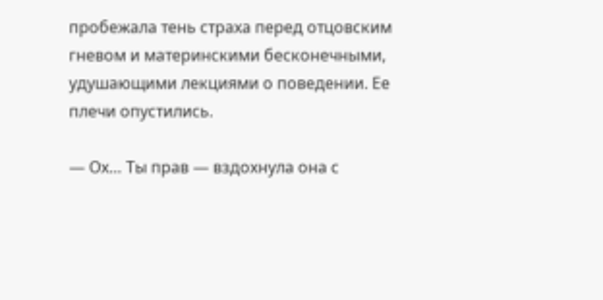пробежала тень страха перед отцовским гневом и материнскими бесконечными, удушающими лекциями о поведении. Ее плечи опустились.

— Ох… Ты прав — вздохнула она с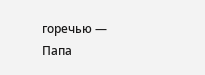горечью — Папа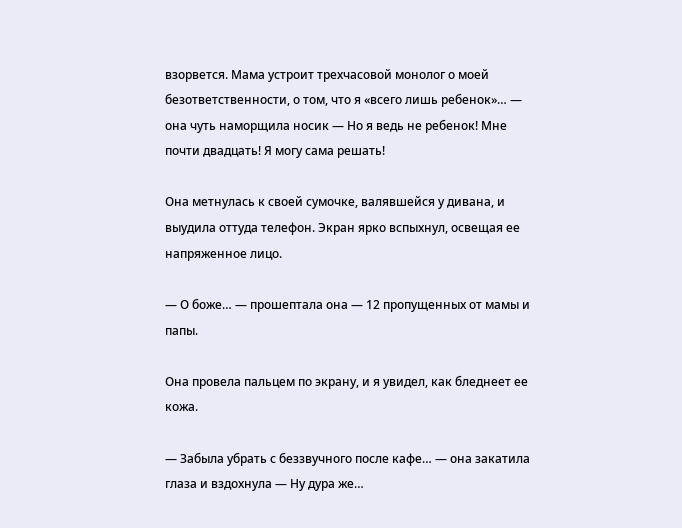взорвется. Мама устроит трехчасовой монолог о моей безответственности, о том, что я «всего лишь ребенок»… — она чуть наморщила носик — Но я ведь не ребенок! Мне почти двадцать! Я могу сама решать!

Она метнулась к своей сумочке, валявшейся у дивана, и выудила оттуда телефон. Экран ярко вспыхнул, освещая ее напряженное лицо.

— О боже… — прошептала она — 12 пропущенных от мамы и папы.

Она провела пальцем по экрану, и я увидел, как бледнеет ее кожа.

— Забыла убрать с беззвучного после кафе… — она закатила глаза и вздохнула — Ну дура же…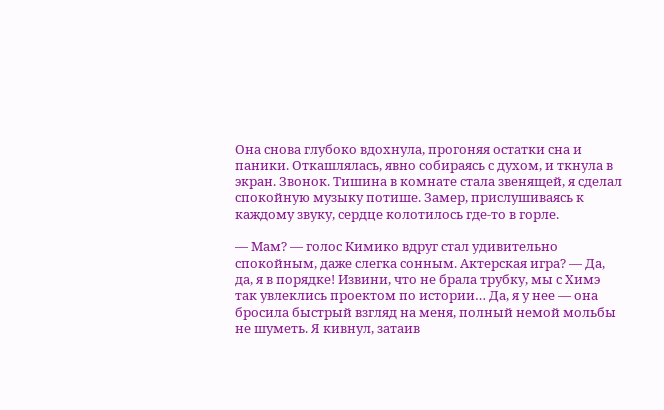Она снова глубоко вдохнула, прогоняя остатки сна и паники. Откашлялась, явно собираясь с духом, и ткнула в экран. Звонок. Тишина в комнате стала звенящей, я сделал спокойную музыку потише. Замер, прислушиваясь к каждому звуку, сердце колотилось где-то в горле.

— Мам? — голос Кимико вдруг стал удивительно спокойным, даже слегка сонным. Актерская игра? — Да, да, я в порядке! Извини, что не брала трубку, мы с Химэ так увлеклись проектом по истории… Да, я у нее — она бросила быстрый взгляд на меня, полный немой мольбы не шуметь. Я кивнул, затаив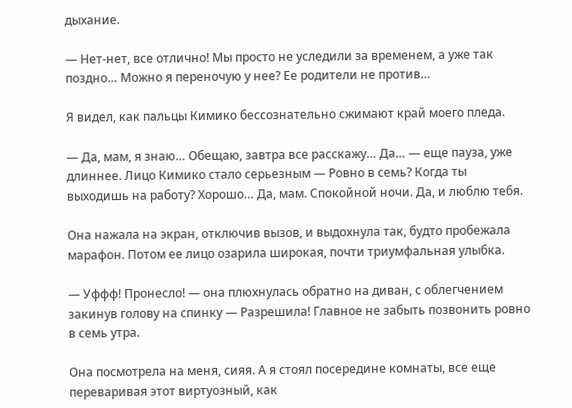дыхание.

— Нет-нет, все отлично! Мы просто не уследили за временем, а уже так поздно… Можно я переночую у нее? Ее родители не против…

Я видел, как пальцы Кимико бессознательно сжимают край моего пледа.

— Да, мам, я знаю… Обещаю, завтра все расскажу… Да… — еще пауза, уже длиннее. Лицо Кимико стало серьезным — Ровно в семь? Когда ты выходишь на работу? Хорошо… Да, мам. Спокойной ночи. Да, и люблю тебя.

Она нажала на экран, отключив вызов, и выдохнула так, будто пробежала марафон. Потом ее лицо озарила широкая, почти триумфальная улыбка.

— Уффф! Пронесло! — она плюхнулась обратно на диван, с облегчением закинув голову на спинку — Разрешила! Главное не забыть позвонить ровно в семь утра.

Она посмотрела на меня, сияя. А я стоял посередине комнаты, все еще переваривая этот виртуозный, как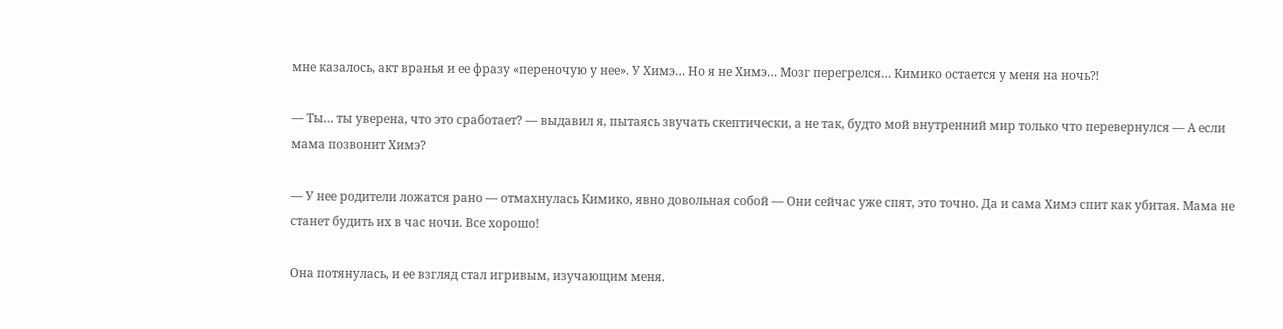мне казалось, акт вранья и ее фразу «переночую у нее». У Химэ… Но я не Химэ… Мозг перегрелся… Кимико остается у меня на ночь⁈

— Ты… ты уверена, что это сработает? — выдавил я, пытаясь звучать скептически, а не так, будто мой внутренний мир только что перевернулся — А если мама позвонит Химэ?

— У нее родители ложатся рано — отмахнулась Кимико, явно довольная собой — Они сейчас уже спят, это точно. Да и сама Химэ спит как убитая. Мама не станет будить их в час ночи. Все хорошо!

Она потянулась, и ее взгляд стал игривым, изучающим меня.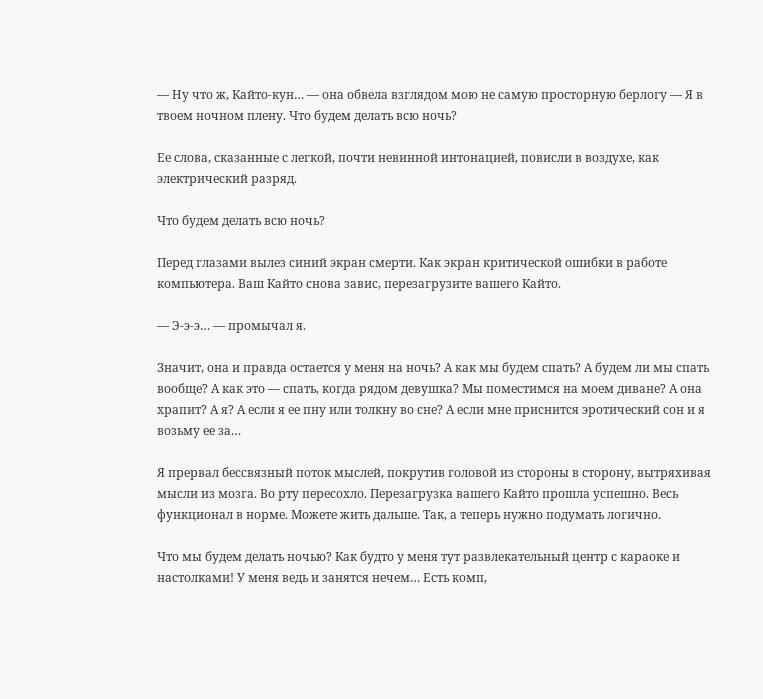— Ну что ж, Кайто-кун… — она обвела взглядом мою не самую просторную берлогу — Я в твоем ночном плену. Что будем делать всю ночь?

Ее слова, сказанные с легкой, почти невинной интонацией, повисли в воздухе, как электрический разряд.

Что будем делать всю ночь?

Перед глазами вылез синий экран смерти. Как экран критической ошибки в работе компьютера. Ваш Кайто снова завис, перезагрузите вашего Кайто.

— Э-э-э… — промычал я.

Значит, она и правда остается у меня на ночь? А как мы будем спать? А будем ли мы спать вообще? А как это — спать, когда рядом девушка? Мы поместимся на моем диване? А она храпит? А я? А если я ее пну или толкну во сне? А если мне приснится эротический сон и я возьму ее за…

Я прервал бессвязный поток мыслей, покрутив головой из стороны в сторону, вытряхивая мысли из мозга. Во рту пересохло. Перезагрузка вашего Кайто прошла успешно. Весь функционал в норме. Можете жить дальше. Так, а теперь нужно подумать логично.

Что мы будем делать ночью? Как будто у меня тут развлекательный центр с караоке и настолками! У меня ведь и занятся нечем… Есть комп,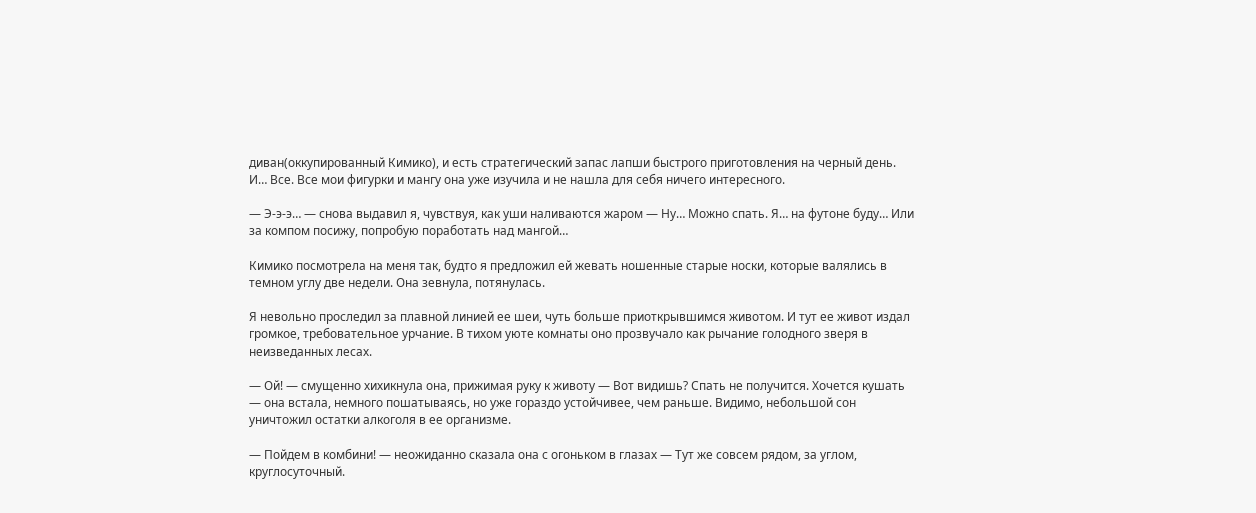диван(оккупированный Кимико), и есть стратегический запас лапши быстрого приготовления на черный день. И… Все. Все мои фигурки и мангу она уже изучила и не нашла для себя ничего интересного.

— Э-э-э… — снова выдавил я, чувствуя, как уши наливаются жаром — Ну… Можно спать. Я… на футоне буду… Или за компом посижу, попробую поработать над мангой…

Кимико посмотрела на меня так, будто я предложил ей жевать ношенные старые носки, которые валялись в темном углу две недели. Она зевнула, потянулась.

Я невольно проследил за плавной линией ее шеи, чуть больше приоткрывшимся животом. И тут ее живот издал громкое, требовательное урчание. В тихом уюте комнаты оно прозвучало как рычание голодного зверя в неизведанных лесах.

— Ой! — смущенно хихикнула она, прижимая руку к животу — Вот видишь? Спать не получится. Хочется кушать — она встала, немного пошатываясь, но уже гораздо устойчивее, чем раньше. Видимо, небольшой сон уничтожил остатки алкоголя в ее организме.

— Пойдем в комбини! — неожиданно сказала она с огоньком в глазах — Тут же совсем рядом, за углом, круглосуточный.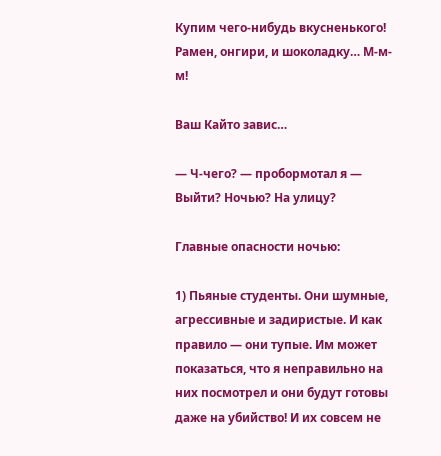Купим чего-нибудь вкусненького! Рамен, онгири, и шоколадку… М-м-м!

Ваш Кайто завис…

— Ч-чего? — пробормотал я — Выйти? Ночью? На улицу?

Главные опасности ночью:

1) Пьяные студенты. Они шумные, агрессивные и задиристые. И как правило — они тупые. Им может показаться, что я неправильно на них посмотрел и они будут готовы даже на убийство! И их совсем не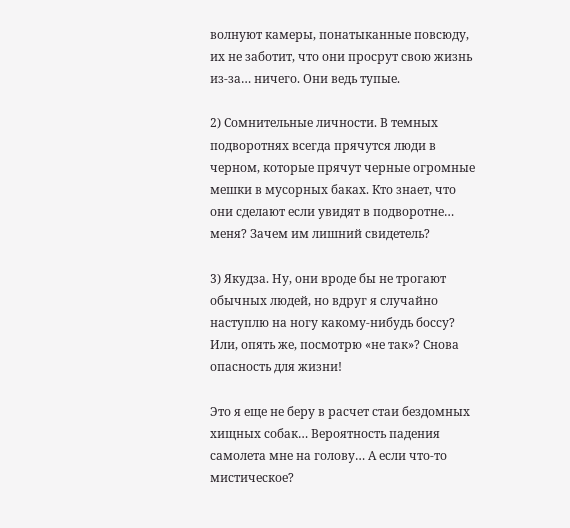волнуют камеры, понатыканные повсюду, их не заботит, что они просрут свою жизнь из-за… ничего. Они ведь тупые.

2) Сомнительные личности. В темных подворотнях всегда прячутся люди в черном, которые прячут черные огромные мешки в мусорных баках. Кто знает, что они сделают если увидят в подворотне… меня? Зачем им лишний свидетель?

3) Якудза. Ну, они вроде бы не трогают обычных людей, но вдруг я случайно наступлю на ногу какому-нибудь боссу? Или, опять же, посмотрю «не так»? Снова опасность для жизни!

Это я еще не беру в расчет стаи бездомных хищных собак… Вероятность падения самолета мне на голову… А если что-то мистическое?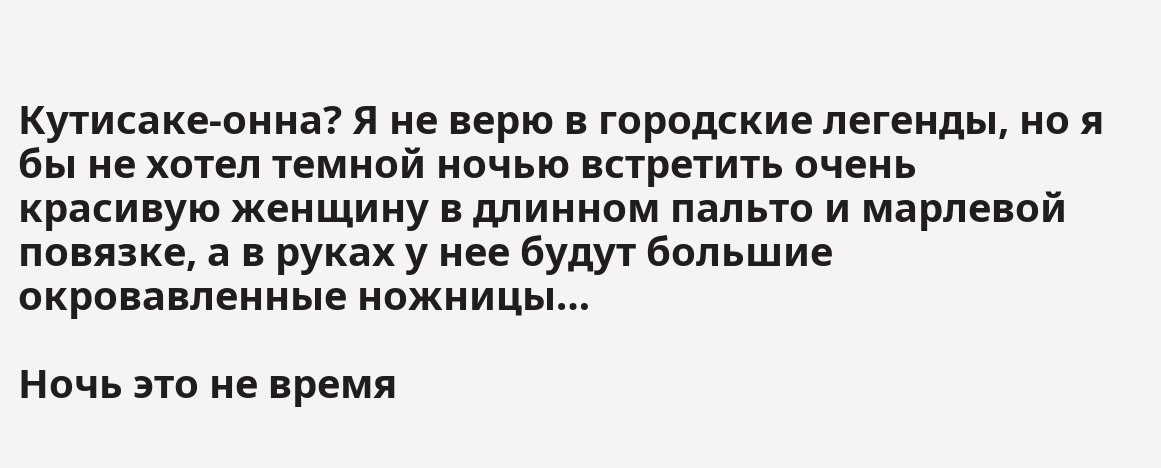Кутисаке-онна? Я не верю в городские легенды, но я бы не хотел темной ночью встретить очень красивую женщину в длинном пальто и марлевой повязке, а в руках у нее будут большие окровавленные ножницы…

Ночь это не время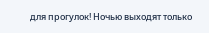для прогулок! Ночью выходят только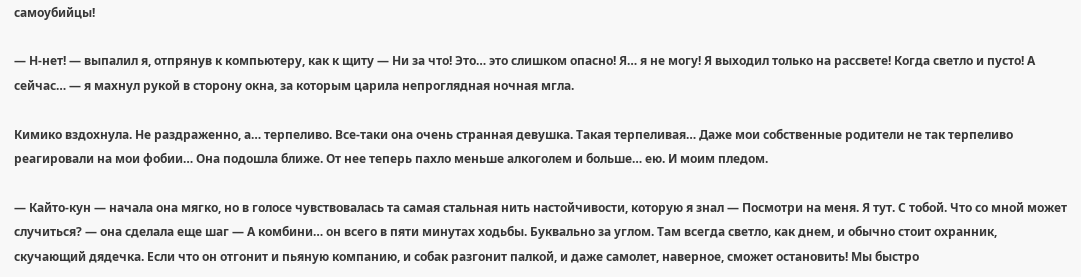самоубийцы!

— Н-нет! — выпалил я, отпрянув к компьютеру, как к щиту — Ни за что! Это… это слишком опасно! Я… я не могу! Я выходил только на рассвете! Когда светло и пусто! А сейчас… — я махнул рукой в сторону окна, за которым царила непроглядная ночная мгла.

Кимико вздохнула. Не раздраженно, а… терпеливо. Все-таки она очень странная девушка. Такая терпеливая… Даже мои собственные родители не так терпеливо реагировали на мои фобии… Она подошла ближе. От нее теперь пахло меньше алкоголем и больше… ею. И моим пледом.

— Кайто-кун — начала она мягко, но в голосе чувствовалась та самая стальная нить настойчивости, которую я знал — Посмотри на меня. Я тут. С тобой. Что со мной может случиться? — она сделала еще шаг — А комбини… он всего в пяти минутах ходьбы. Буквально за углом. Там всегда светло, как днем, и обычно стоит охранник, скучающий дядечка. Если что он отгонит и пьяную компанию, и собак разгонит палкой, и даже самолет, наверное, сможет остановить! Мы быстро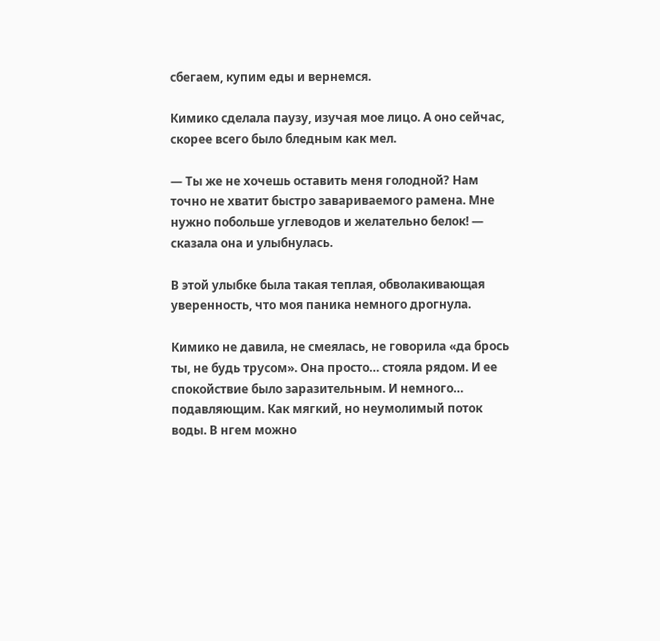сбегаем, купим еды и вернемся.

Кимико сделала паузу, изучая мое лицо. А оно сейчас, скорее всего было бледным как мел.

— Ты же не хочешь оставить меня голодной? Нам точно не хватит быстро завариваемого рамена. Мне нужно побольше углеводов и желательно белок! — сказала она и улыбнулась.

В этой улыбке была такая теплая, обволакивающая уверенность, что моя паника немного дрогнула.

Кимико не давила, не смеялась, не говорила «да брось ты, не будь трусом». Она просто… стояла рядом. И ее спокойствие было заразительным. И немного… подавляющим. Как мягкий, но неумолимый поток воды. В нгем можно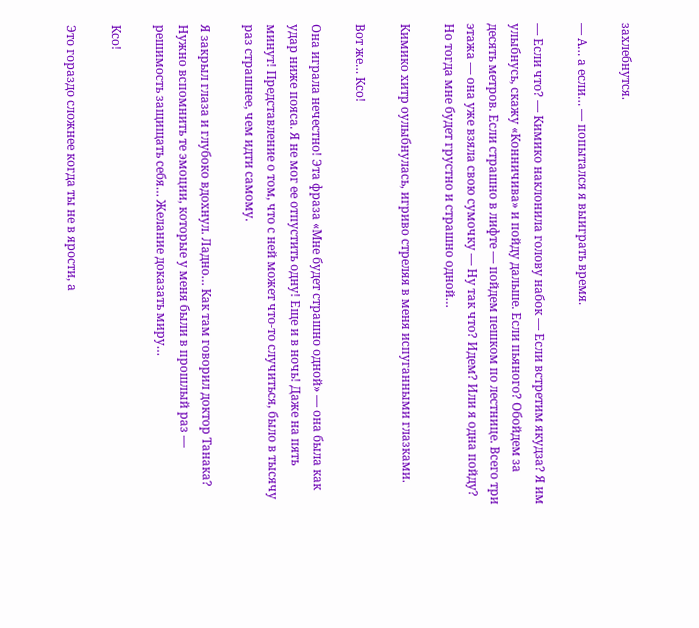захлебнутся.

— А… а если… — попытался я выиграть время.

— Если что? — Кимико наклонила голову набок — Если встретим якудза? Я им улыбнусь, скажу «Конничива» и пойду дальше. Если пьяного? Обойдем за десять метров. Если страшно в лифте — пойдем пешком по лестнице. Всего три этажа — она уже взяла свою сумочку — Ну так что? Идем? Или я одна пойду? Но тогда мне будет грустно и страшно одной…

Кимико хитр оулыбнулась, игриво стреляя в меня испуганными глазками.

Вот же… Ксо!

Она играла нечестно! Эта фраза «Мне будет страшно одной» — она была как удар ниже пояса. Я не мог ее отпустить одну! Еще и в ночь! Даже на пять минут! Представление о том, что с ней может что-то случиться, было в тысячу раз страшнее, чем идти самому.

Я закрыл глаза и глубоко вдохнул. Ладно… Как там говорил доктор Танака? Нужно вспомнить те эмоции, которые у меня были в прошлый раз — решимость защищать себя… Желание доказать миру…

Ксо!

Это гораздо сложнее когда ты не в ярости, а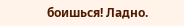боишься! Ладно.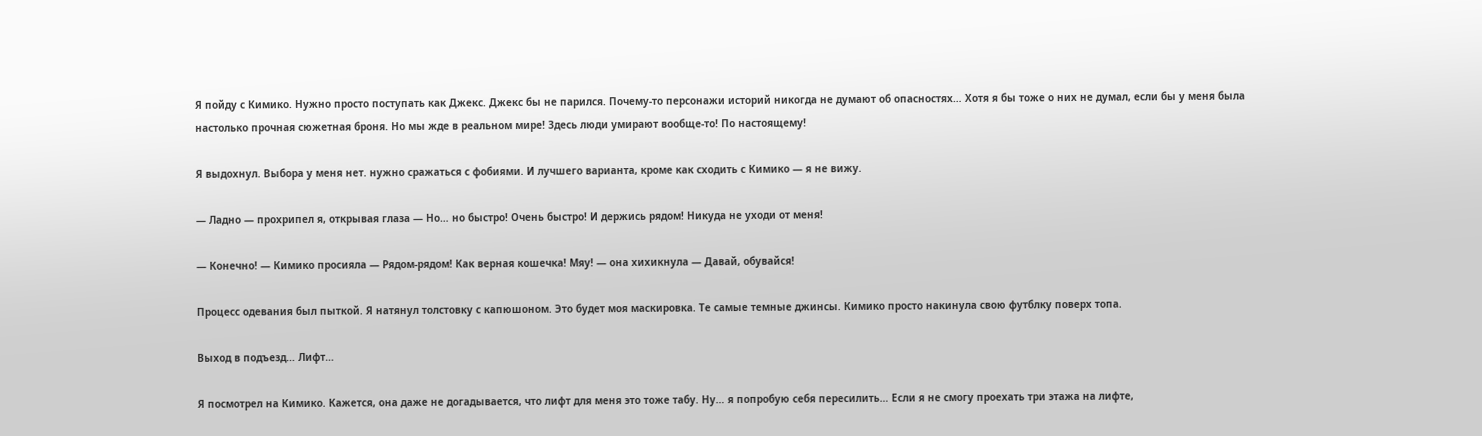Я пойду с Кимико. Нужно просто поступать как Джекс. Джекс бы не парился. Почему-то персонажи историй никогда не думают об опасностях… Хотя я бы тоже о них не думал, если бы у меня была настолько прочная сюжетная броня. Но мы жде в реальном мире! Здесь люди умирают вообще-то! По настоящему!

Я выдохнул. Выбора у меня нет. нужно сражаться с фобиями. И лучшего варианта, кроме как сходить с Кимико — я не вижу.

— Ладно — прохрипел я, открывая глаза — Но… но быстро! Очень быстро! И держись рядом! Никуда не уходи от меня!

— Конечно! — Кимико просияла — Рядом-рядом! Как верная кошечка! Мяу! — она хихикнула — Давай, обувайся!

Процесс одевания был пыткой. Я натянул толстовку с капюшоном. Это будет моя маскировка. Те самые темные джинсы. Кимико просто накинула свою футблку поверх топа.

Выход в подъезд… Лифт…

Я посмотрел на Кимико. Кажется, она даже не догадывается, что лифт для меня это тоже табу. Ну… я попробую себя пересилить… Если я не смогу проехать три этажа на лифте,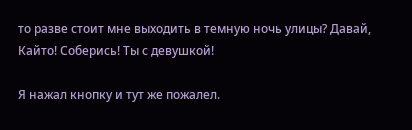то разве стоит мне выходить в темную ночь улицы? Давай, Кайто! Соберись! Ты с девушкой!

Я нажал кнопку и тут же пожалел.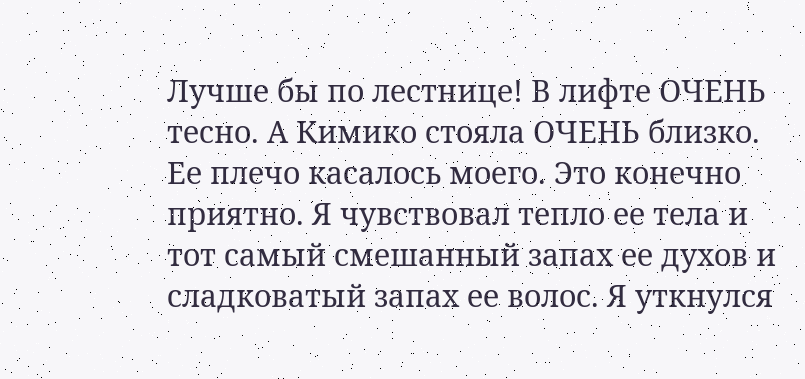Лучше бы по лестнице! В лифте ОЧЕНЬ тесно. А Кимико стояла ОЧЕНЬ близко. Ее плечо касалось моего. Это конечно приятно. Я чувствовал тепло ее тела и тот самый смешанный запах ее духов и сладковатый запах ее волос. Я уткнулся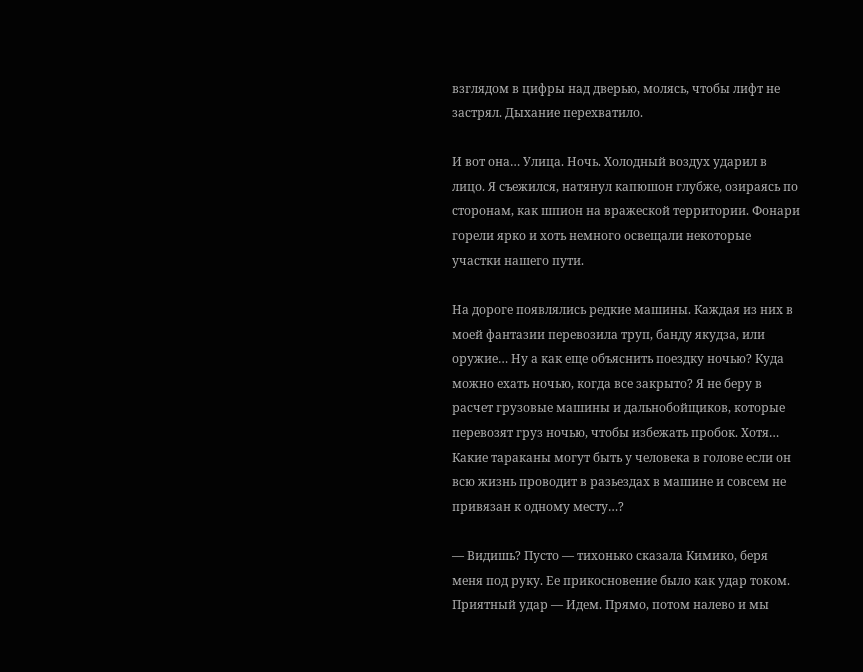взглядом в цифры над дверью, молясь, чтобы лифт не застрял. Дыхание перехватило.

И вот она… Улица. Ночь. Холодный воздух ударил в лицо. Я съежился, натянул капюшон глубже, озираясь по сторонам, как шпион на вражеской территории. Фонари горели ярко и хоть немного освещали некоторые участки нашего пути.

На дороге появлялись редкие машины. Каждая из них в моей фантазии перевозила труп, банду якудза, или оружие… Ну а как еще объяснить поездку ночью? Куда можно ехать ночью, когда все закрыто? Я не беру в расчет грузовые машины и дальнобойщиков, которые перевозят груз ночью, чтобы избежать пробок. Хотя… Какие тараканы могут быть у человека в голове если он всю жизнь проводит в разьездах в машине и совсем не привязан к одному месту…?

— Видишь? Пусто — тихонько сказала Кимико, беря меня под руку. Ее прикосновение было как удар током. Приятный удар — Идем. Прямо, потом налево и мы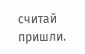считай пришли.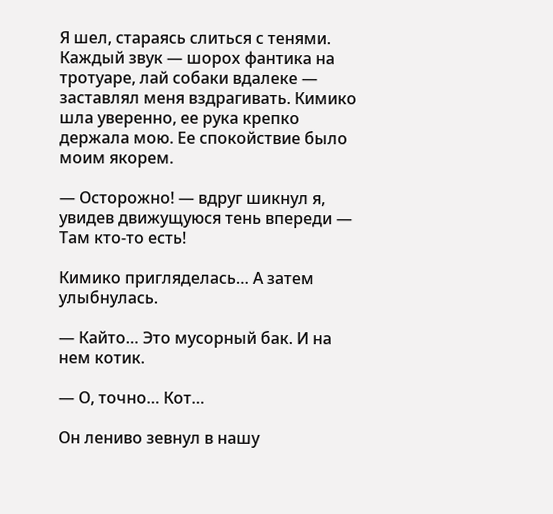Я шел, стараясь слиться с тенями. Каждый звук — шорох фантика на тротуаре, лай собаки вдалеке — заставлял меня вздрагивать. Кимико шла уверенно, ее рука крепко держала мою. Ее спокойствие было моим якорем.

— Осторожно! — вдруг шикнул я, увидев движущуюся тень впереди — Там кто-то есть!

Кимико пригляделась… А затем улыбнулась.

— Кайто… Это мусорный бак. И на нем котик.

— О, точно… Кот…

Он лениво зевнул в нашу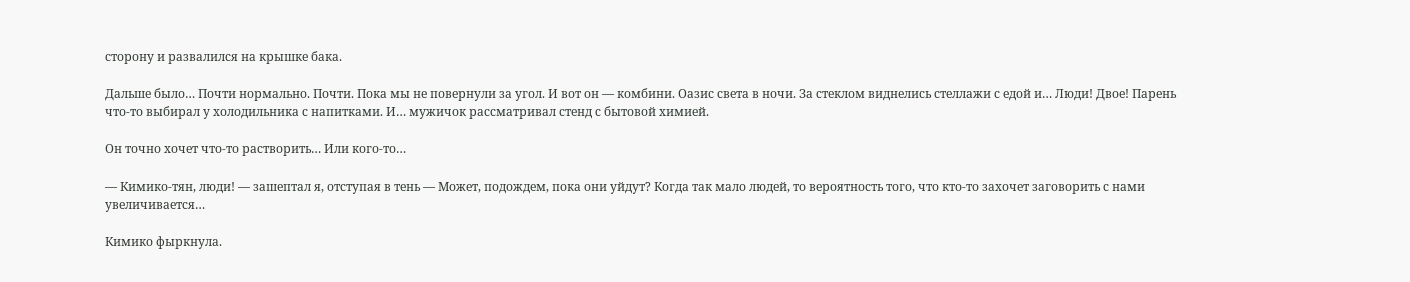сторону и развалился на крышке бака.

Дальше было… Почти нормально. Почти. Пока мы не повернули за угол. И вот он — комбини. Оазис света в ночи. За стеклом виднелись стеллажи с едой и… Люди! Двое! Парень что-то выбирал у холодильника с напитками. И… мужичок рассматривал стенд с бытовой химией.

Он точно хочет что-то растворить… Или кого-то…

— Кимико-тян, люди! — зашептал я, отступая в тень — Может, подождем, пока они уйдут? Когда так мало людей, то вероятность того, что кто-то захочет заговорить с нами увеличивается…

Кимико фыркнула.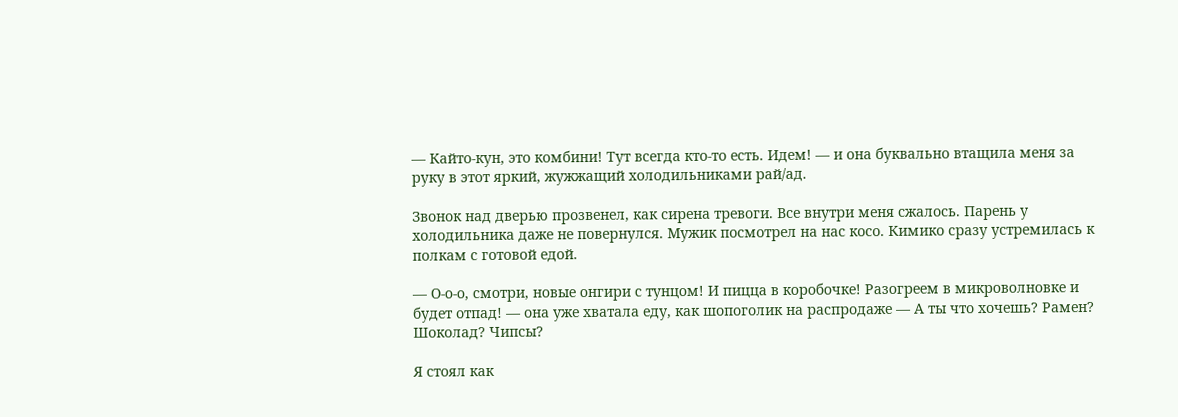— Кайто-кун, это комбини! Тут всегда кто-то есть. Идем! — и она буквально втащила меня за руку в этот яркий, жужжащий холодильниками рай/ад.

Звонок над дверью прозвенел, как сирена тревоги. Все внутри меня сжалось. Парень у холодильника даже не повернулся. Мужик посмотрел на нас косо. Кимико сразу устремилась к полкам с готовой едой.

— О-о-о, смотри, новые онгири с тунцом! И пицца в коробочке! Разогреем в микроволновке и будет отпад! — она уже хватала еду, как шопоголик на распродаже — А ты что хочешь? Рамен? Шоколад? Чипсы?

Я стоял как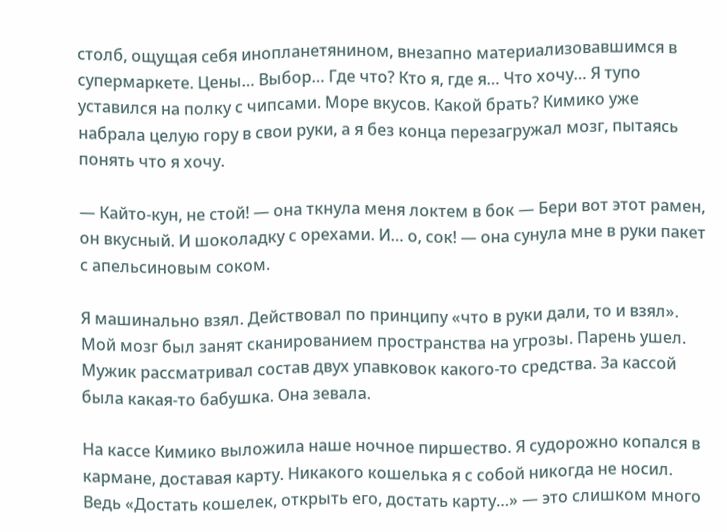столб, ощущая себя инопланетянином, внезапно материализовавшимся в супермаркете. Цены… Выбор… Где что? Кто я, где я… Что хочу… Я тупо уставился на полку с чипсами. Море вкусов. Какой брать? Кимико уже набрала целую гору в свои руки, а я без конца перезагружал мозг, пытаясь понять что я хочу.

— Кайто-кун, не стой! — она ткнула меня локтем в бок — Бери вот этот рамен, он вкусный. И шоколадку с орехами. И… о, сок! — она сунула мне в руки пакет с апельсиновым соком.

Я машинально взял. Действовал по принципу «что в руки дали, то и взял». Мой мозг был занят сканированием пространства на угрозы. Парень ушел. Мужик рассматривал состав двух упавковок какого-то средства. За кассой была какая-то бабушка. Она зевала.

На кассе Кимико выложила наше ночное пиршество. Я судорожно копался в кармане, доставая карту. Никакого кошелька я с собой никогда не носил. Ведь «Достать кошелек, открыть его, достать карту…» — это слишком много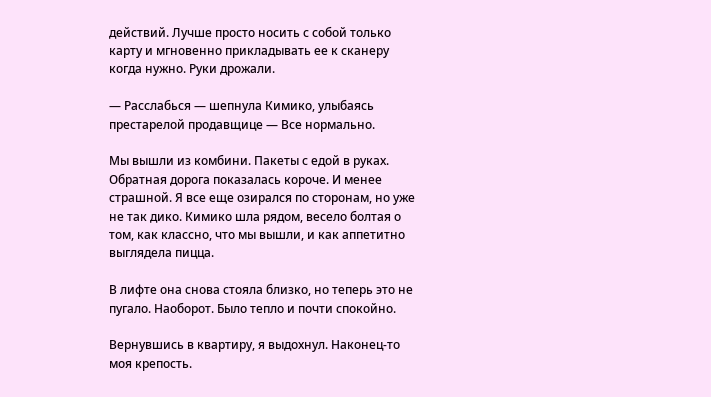действий. Лучше просто носить с собой только карту и мгновенно прикладывать ее к сканеру когда нужно. Руки дрожали.

— Расслабься — шепнула Кимико, улыбаясь престарелой продавщице — Все нормально.

Мы вышли из комбини. Пакеты с едой в руках. Обратная дорога показалась короче. И менее страшной. Я все еще озирался по сторонам, но уже не так дико. Кимико шла рядом, весело болтая о том, как классно, что мы вышли, и как аппетитно выглядела пицца.

В лифте она снова стояла близко, но теперь это не пугало. Наоборот. Было тепло и почти спокойно.

Вернувшись в квартиру, я выдохнул. Наконец-то моя крепость.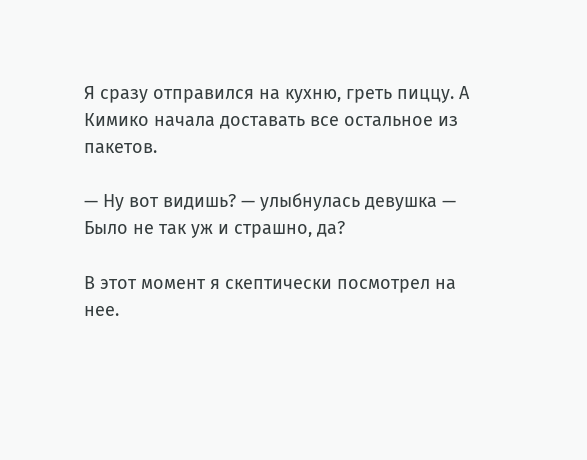Я сразу отправился на кухню, греть пиццу. А Кимико начала доставать все остальное из пакетов.

— Ну вот видишь? — улыбнулась девушка — Было не так уж и страшно, да?

В этот момент я скептически посмотрел на нее.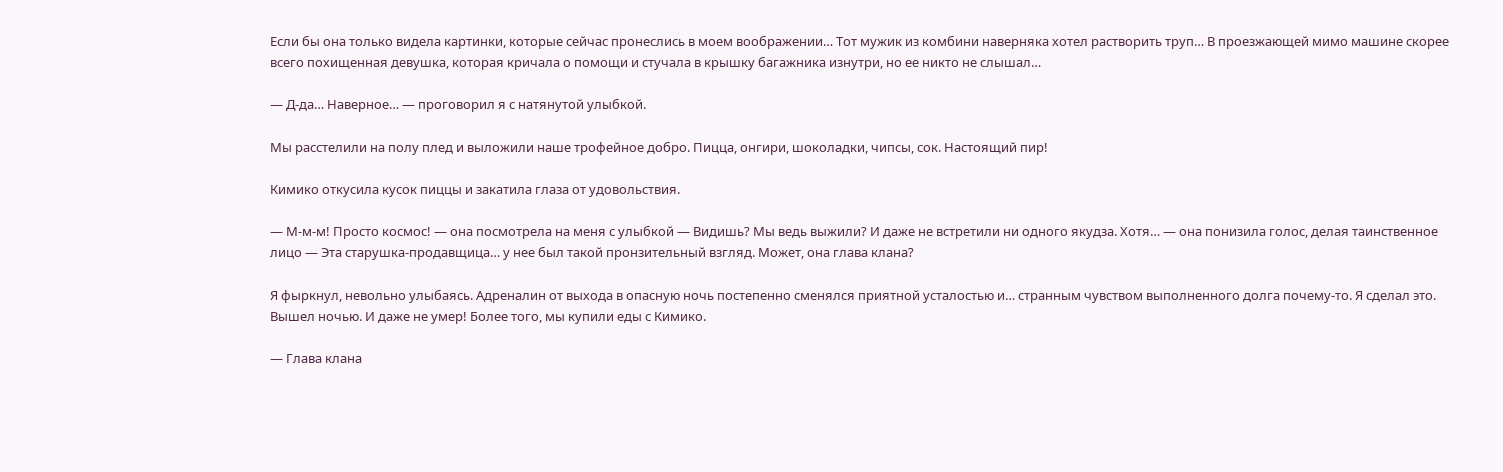Если бы она только видела картинки, которые сейчас пронеслись в моем воображении… Тот мужик из комбини наверняка хотел растворить труп… В проезжающей мимо машине скорее всего похищенная девушка, которая кричала о помощи и стучала в крышку багажника изнутри, но ее никто не слышал…

— Д-да… Наверное… — проговорил я с натянутой улыбкой.

Мы расстелили на полу плед и выложили наше трофейное добро. Пицца, онгири, шоколадки, чипсы, сок. Настоящий пир!

Кимико откусила кусок пиццы и закатила глаза от удовольствия.

— М-м-м! Просто космос! — она посмотрела на меня с улыбкой — Видишь? Мы ведь выжили? И даже не встретили ни одного якудза. Хотя… — она понизила голос, делая таинственное лицо — Эта старушка-продавщица… у нее был такой пронзительный взгляд. Может, она глава клана?

Я фыркнул, невольно улыбаясь. Адреналин от выхода в опасную ночь постепенно сменялся приятной усталостью и… странным чувством выполненного долга почему-то. Я сделал это. Вышел ночью. И даже не умер! Более того, мы купили еды с Кимико.

— Глава клана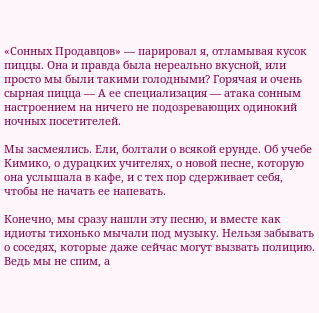«Сонных Продавцов» — парировал я, отламывая кусок пиццы. Она и правда была нереально вкусной, или просто мы были такими голодными? Горячая и очень сырная пицца — А ее специализация — атака сонным настроением на ничего не подозревающих одинокий ночных посетителей.

Мы засмеялись. Ели, болтали о всякой ерунде. Об учебе Кимико, о дурацких учителях, о новой песне, которую она услышала в кафе, и с тех пор сдерживает себя, чтобы не начать ее напевать.

Конечно, мы сразу нашли эту песню, и вместе как идиоты тихонько мычали под музыку. Нельзя забывать о соседях, которые даже сейчас могут вызвать полицию. Ведь мы не спим, а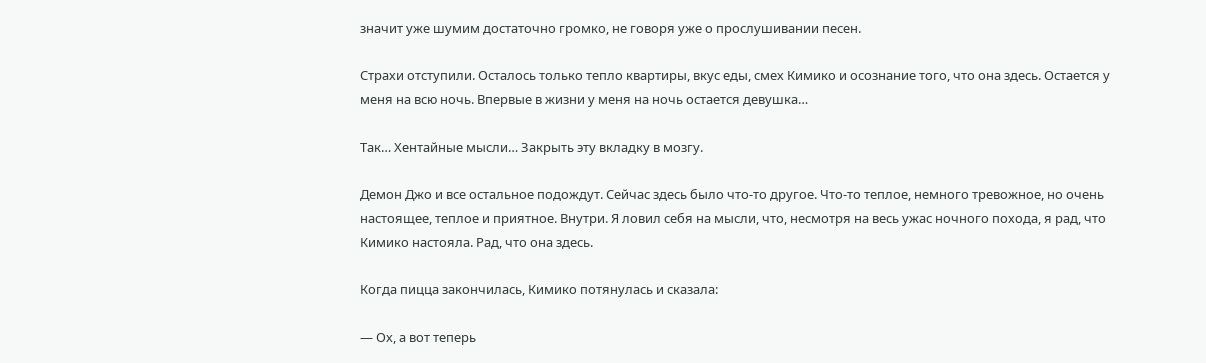значит уже шумим достаточно громко, не говоря уже о прослушивании песен.

Страхи отступили. Осталось только тепло квартиры, вкус еды, смех Кимико и осознание того, что она здесь. Остается у меня на всю ночь. Впервые в жизни у меня на ночь остается девушка…

Так… Хентайные мысли… Закрыть эту вкладку в мозгу.

Демон Джо и все остальное подождут. Сейчас здесь было что-то другое. Что-то теплое, немного тревожное, но очень настоящее, теплое и приятное. Внутри. Я ловил себя на мысли, что, несмотря на весь ужас ночного похода, я рад, что Кимико настояла. Рад, что она здесь.

Когда пицца закончилась, Кимико потянулась и сказала:

— Ох, а вот теперь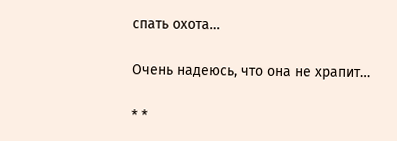спать охота…

Очень надеюсь, что она не храпит…

* *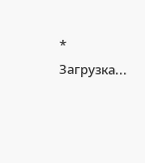*
Загрузка...